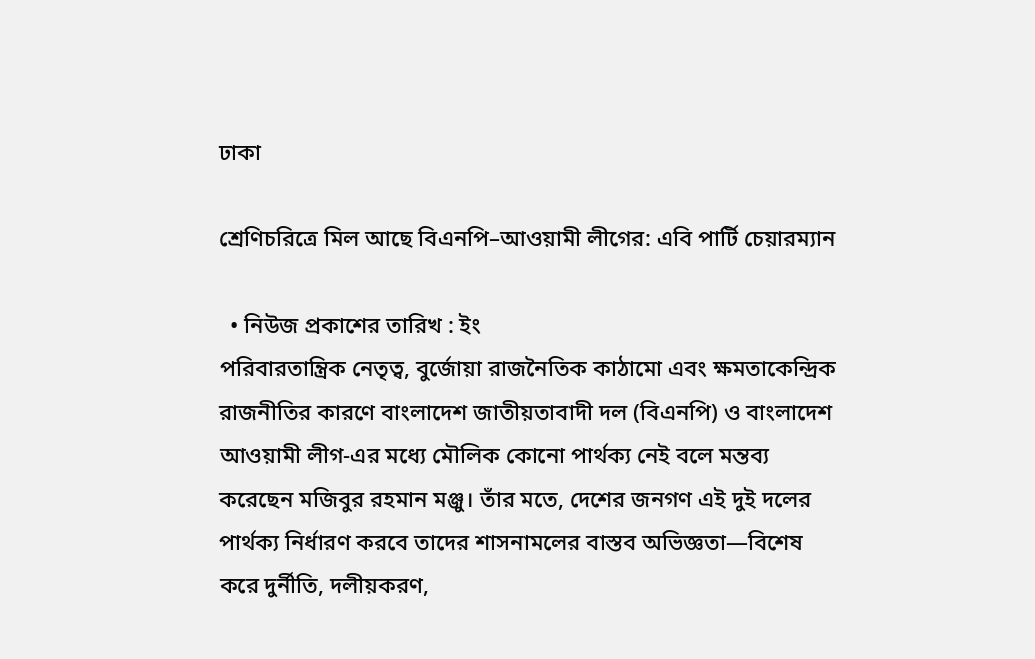ঢাকা

শ্রেণিচরিত্রে মিল আছে বিএনপি–আওয়ামী লীগের: এবি পার্টি চেয়ারম্যান

  • নিউজ প্রকাশের তারিখ : ইং
পরিবারতান্ত্রিক নেতৃত্ব, বুর্জোয়া রাজনৈতিক কাঠামো এবং ক্ষমতাকেন্দ্রিক রাজনীতির কারণে বাংলাদেশ জাতীয়তাবাদী দল (বিএনপি) ও বাংলাদেশ আওয়ামী লীগ-এর মধ্যে মৌলিক কোনো পার্থক্য নেই বলে মন্তব্য করেছেন মজিবুর রহমান মঞ্জু। তাঁর মতে, দেশের জনগণ এই দুই দলের পার্থক্য নির্ধারণ করবে তাদের শাসনামলের বাস্তব অভিজ্ঞতা—বিশেষ করে দুর্নীতি, দলীয়করণ,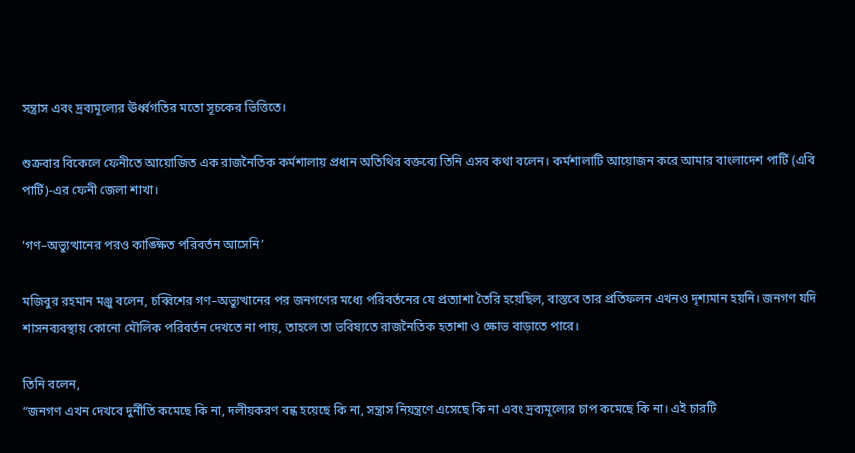সন্ত্রাস এবং দ্রব্যমূল্যের ঊর্ধ্বগতির মতো সূচকের ভিত্তিতে।

শুক্রবার বিকেলে ফেনীতে আয়োজিত এক রাজনৈতিক কর্মশালায় প্রধান অতিথির বক্তব্যে তিনি এসব কথা বলেন। কর্মশালাটি আয়োজন করে আমার বাংলাদেশ পার্টি (এবি পার্টি)-এর ফেনী জেলা শাখা।

‘গণ–অভ্যুত্থানের পরও কাঙ্ক্ষিত পরিবর্তন আসেনি’

মজিবুর রহমান মঞ্জু বলেন, চব্বিশের গণ–অভ্যুত্থানের পর জনগণের মধ্যে পরিবর্তনের যে প্রত্যাশা তৈরি হয়েছিল, বাস্তবে তার প্রতিফলন এখনও দৃশ্যমান হয়নি। জনগণ যদি শাসনব্যবস্থায় কোনো মৌলিক পরিবর্তন দেখতে না পায়, তাহলে তা ভবিষ্যতে রাজনৈতিক হতাশা ও ক্ষোভ বাড়াতে পারে।

তিনি বলেন,
“জনগণ এখন দেখবে দুর্নীতি কমেছে কি না, দলীয়করণ বন্ধ হয়েছে কি না, সন্ত্রাস নিয়ন্ত্রণে এসেছে কি না এবং দ্রব্যমূল্যের চাপ কমেছে কি না। এই চারটি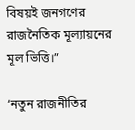বিষয়ই জনগণের রাজনৈতিক মূল্যায়নের মূল ভিত্তি।”

‘নতুন রাজনীতির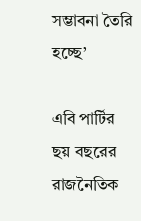সম্ভাবনা তৈরি হচ্ছে’

এবি পার্টির ছয় বছরের রাজনৈতিক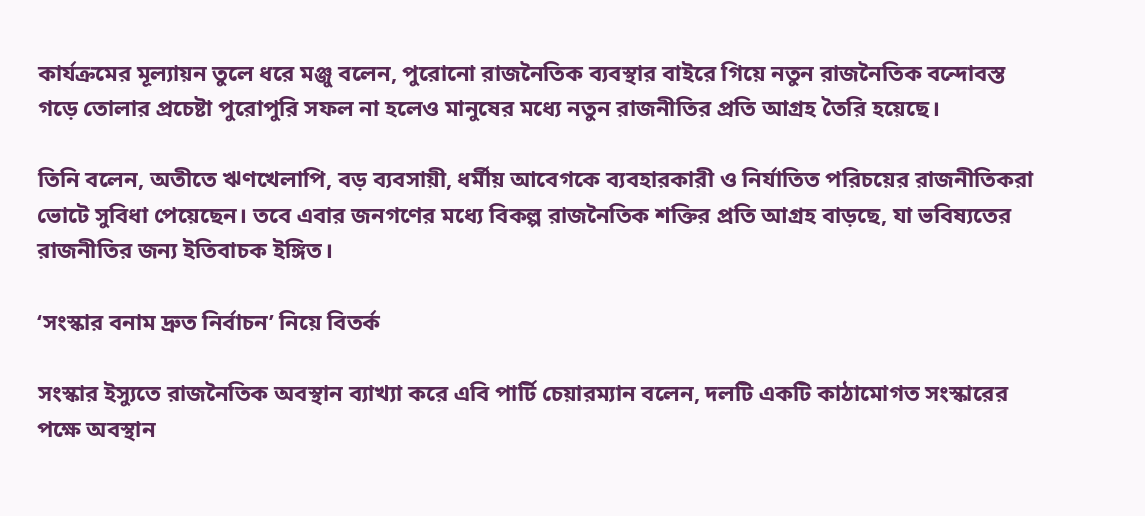কার্যক্রমের মূল্যায়ন তুলে ধরে মঞ্জু বলেন, পুরোনো রাজনৈতিক ব্যবস্থার বাইরে গিয়ে নতুন রাজনৈতিক বন্দোবস্ত গড়ে তোলার প্রচেষ্টা পুরোপুরি সফল না হলেও মানুষের মধ্যে নতুন রাজনীতির প্রতি আগ্রহ তৈরি হয়েছে।

তিনি বলেন, অতীতে ঋণখেলাপি, বড় ব্যবসায়ী, ধর্মীয় আবেগকে ব্যবহারকারী ও নির্যাতিত পরিচয়ের রাজনীতিকরা ভোটে সুবিধা পেয়েছেন। তবে এবার জনগণের মধ্যে বিকল্প রাজনৈতিক শক্তির প্রতি আগ্রহ বাড়ছে, যা ভবিষ্যতের রাজনীতির জন্য ইতিবাচক ইঙ্গিত।

‘সংস্কার বনাম দ্রুত নির্বাচন’ নিয়ে বিতর্ক

সংস্কার ইস্যুতে রাজনৈতিক অবস্থান ব্যাখ্যা করে এবি পার্টি চেয়ারম্যান বলেন, দলটি একটি কাঠামোগত সংস্কারের পক্ষে অবস্থান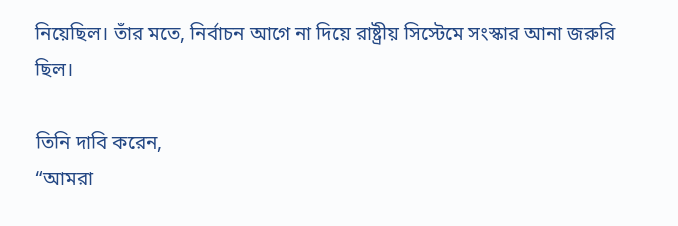নিয়েছিল। তাঁর মতে, নির্বাচন আগে না দিয়ে রাষ্ট্রীয় সিস্টেমে সংস্কার আনা জরুরি ছিল।

তিনি দাবি করেন,
“আমরা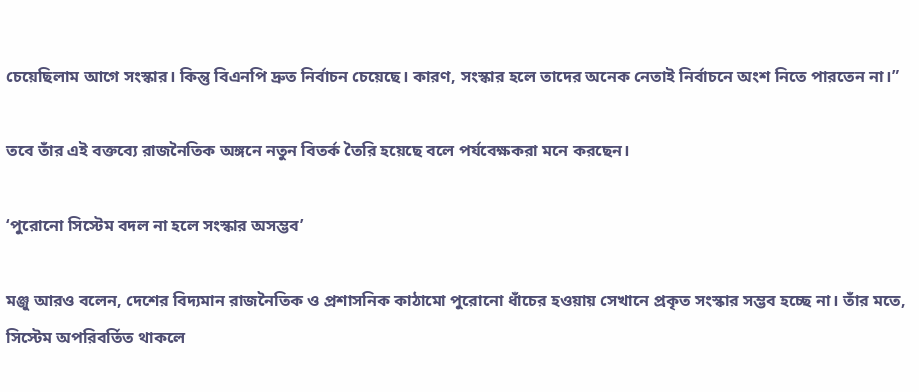চেয়েছিলাম আগে সংস্কার। কিন্তু বিএনপি দ্রুত নির্বাচন চেয়েছে। কারণ, সংস্কার হলে তাদের অনেক নেতাই নির্বাচনে অংশ নিতে পারতেন না।”

তবে তাঁর এই বক্তব্যে রাজনৈতিক অঙ্গনে নতুন বিতর্ক তৈরি হয়েছে বলে পর্যবেক্ষকরা মনে করছেন।

‘পুরোনো সিস্টেম বদল না হলে সংস্কার অসম্ভব’

মঞ্জু আরও বলেন, দেশের বিদ্যমান রাজনৈতিক ও প্রশাসনিক কাঠামো পুরোনো ধাঁচের হওয়ায় সেখানে প্রকৃত সংস্কার সম্ভব হচ্ছে না। তাঁর মতে, সিস্টেম অপরিবর্তিত থাকলে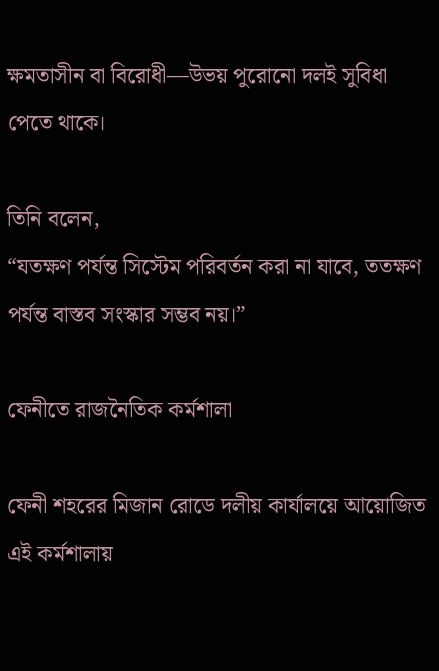ক্ষমতাসীন বা বিরোধী—উভয় পুরোনো দলই সুবিধা পেতে থাকে।

তিনি বলেন,
“যতক্ষণ পর্যন্ত সিস্টেম পরিবর্তন করা না যাবে, ততক্ষণ পর্যন্ত বাস্তব সংস্কার সম্ভব নয়।”

ফেনীতে রাজনৈতিক কর্মশালা

ফেনী শহরের মিজান রোডে দলীয় কার্যালয়ে আয়োজিত এই কর্মশালায়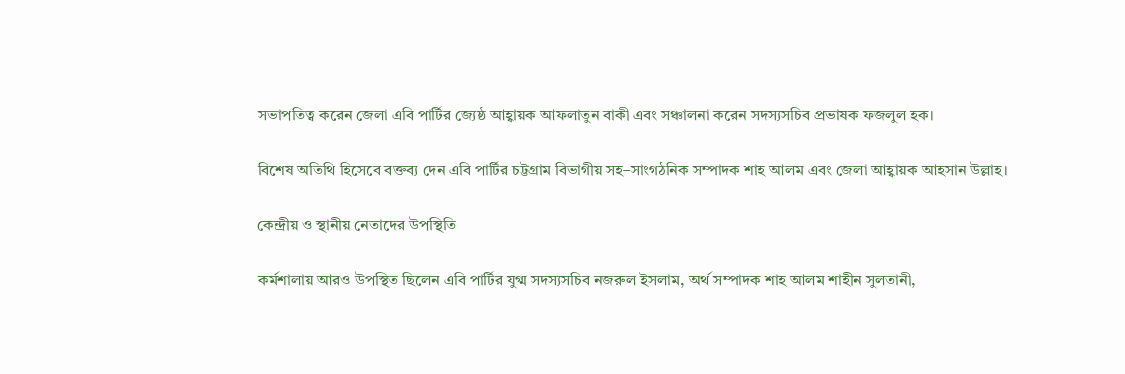সভাপতিত্ব করেন জেলা এবি পার্টির জ্যেষ্ঠ আহ্বায়ক আফলাতুন বাকী এবং সঞ্চালনা করেন সদস্যসচিব প্রভাষক ফজলুল হক।

বিশেষ অতিথি হিসেবে বক্তব্য দেন এবি পার্টির চট্টগ্রাম বিভাগীয় সহ–সাংগঠনিক সম্পাদক শাহ আলম এবং জেলা আহ্বায়ক আহসান উল্লাহ।

কেন্দ্রীয় ও স্থানীয় নেতাদের উপস্থিতি

কর্মশালায় আরও উপস্থিত ছিলেন এবি পার্টির যুগ্ম সদস্যসচিব নজরুল ইসলাম, অর্থ সম্পাদক শাহ আলম শাহীন সুলতানী,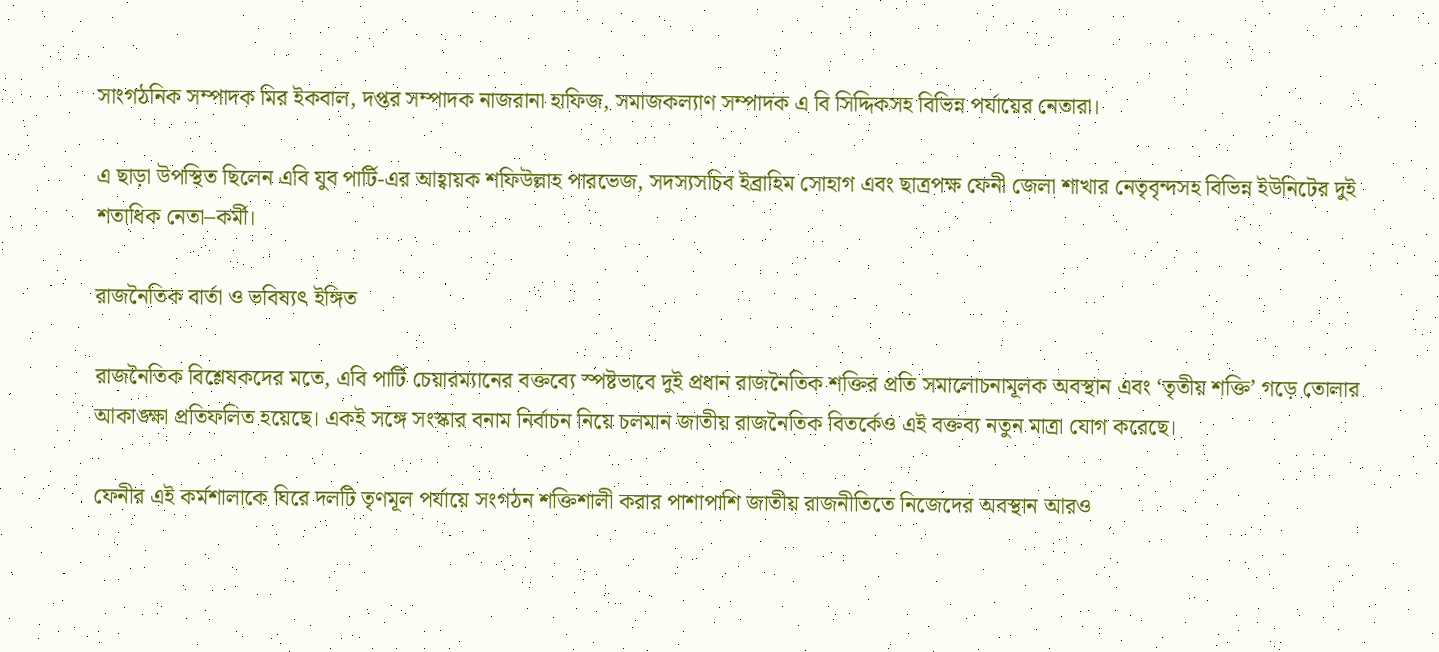সাংগঠনিক সম্পাদক মির ইকবাল, দপ্তর সম্পাদক নাজরানা হাফিজ, সমাজকল্যাণ সম্পাদক এ বি সিদ্দিকসহ বিভিন্ন পর্যায়ের নেতারা।

এ ছাড়া উপস্থিত ছিলেন এবি যুব পার্টি-এর আহ্বায়ক শফিউল্লাহ পারভেজ, সদস্যসচিব ইব্রাহিম সোহাগ এবং ছাত্রপক্ষ ফেনী জেলা শাখার নেতৃবৃন্দসহ বিভিন্ন ইউনিটের দুই শতাধিক নেতা–কর্মী।

রাজনৈতিক বার্তা ও ভবিষ্যৎ ইঙ্গিত

রাজনৈতিক বিশ্লেষকদের মতে, এবি পার্টি চেয়ারম্যানের বক্তব্যে স্পষ্টভাবে দুই প্রধান রাজনৈতিক শক্তির প্রতি সমালোচনামূলক অবস্থান এবং ‘তৃতীয় শক্তি’ গড়ে তোলার আকাঙ্ক্ষা প্রতিফলিত হয়েছে। একই সঙ্গে সংস্কার বনাম নির্বাচন নিয়ে চলমান জাতীয় রাজনৈতিক বিতর্কেও এই বক্তব্য নতুন মাত্রা যোগ করেছে।

ফেনীর এই কর্মশালাকে ঘিরে দলটি তৃণমূল পর্যায়ে সংগঠন শক্তিশালী করার পাশাপাশি জাতীয় রাজনীতিতে নিজেদের অবস্থান আরও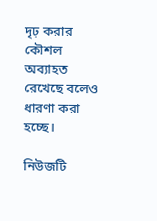দৃঢ় করার কৌশল অব্যাহত রেখেছে বলেও ধারণা করা হচ্ছে।

নিউজটি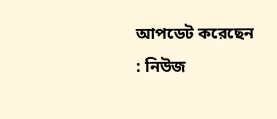আপডেট করেছেন : নিউজ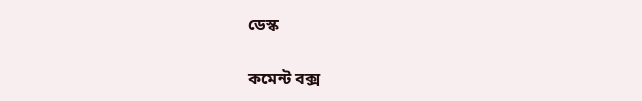ডেস্ক

কমেন্ট বক্স